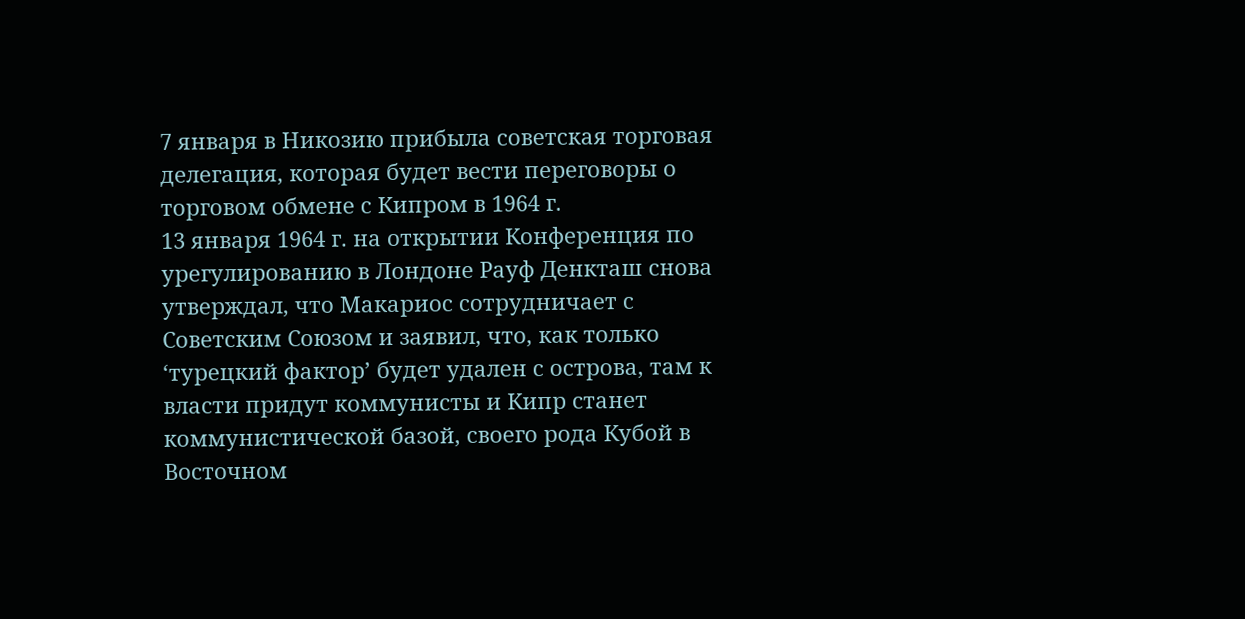7 января в Никозию прибыла советская торговая делегация, которая будет вести переговоры о торговом обмене с Кипром в 1964 г.
13 января 1964 г. на открытии Конференция по урегулированию в Лондоне Рауф Денкташ снова утверждал, что Макариос сотрудничает с Советским Союзом и заявил, что, как только ‘турецкий фактор’ будет удален с острова, там к власти придут коммунисты и Кипр станет коммунистической базой, своего рода Кубой в Восточном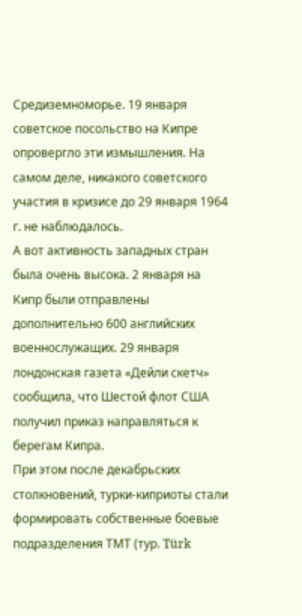Средиземноморье. 19 января советское посольство на Кипре опровергло эти измышления. На самом деле, никакого советского участия в кризисе до 29 января 1964 г. не наблюдалось.
А вот активность западных стран была очень высока. 2 января на Кипр были отправлены дополнительно 600 английских военнослужащих. 29 января лондонская газета «Дейли скетч» сообщила, что Шестой флот США получил приказ направляться к берегам Кипра.
При этом после декабрьских столкновений, турки-киприоты стали формировать собственные боевые подразделения ТМТ (тур. Türk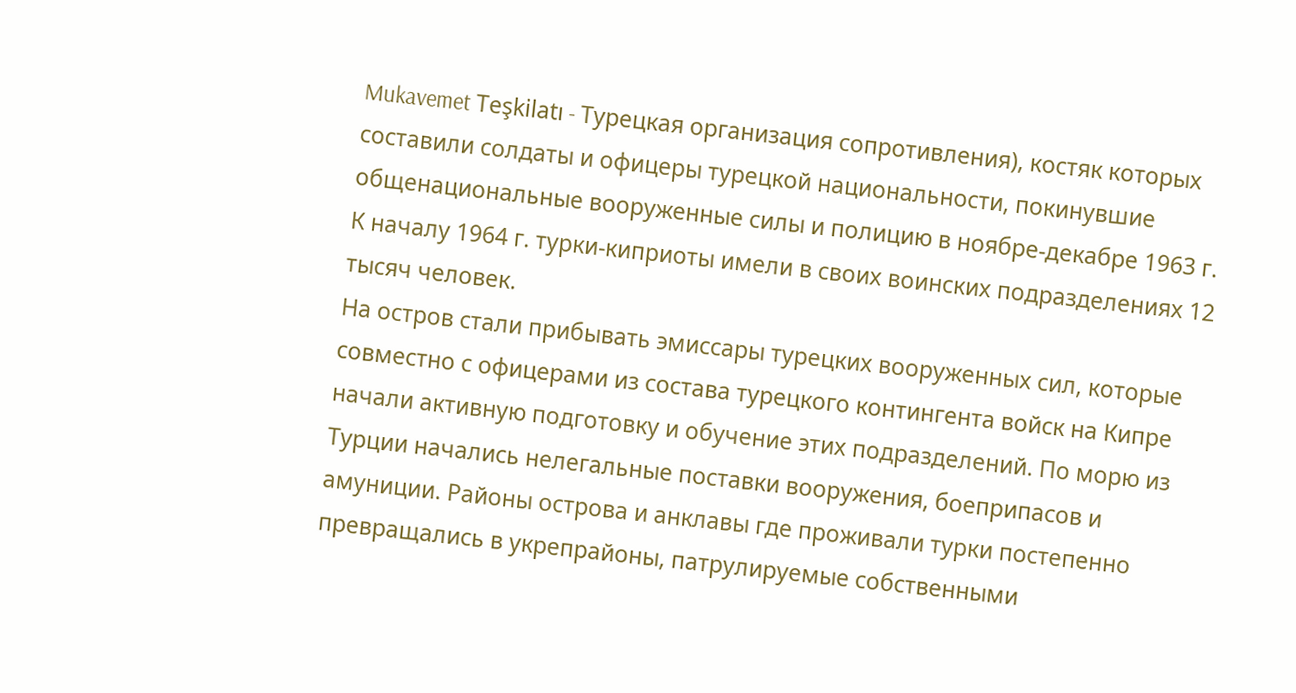Mukavemet Teşkilatı - Турецкая организация сопротивления), костяк которых составили солдаты и офицеры турецкой национальности, покинувшие общенациональные вооруженные силы и полицию в ноябре-декабре 1963 г.
К началу 1964 г. турки-киприоты имели в своих воинских подразделениях 12 тысяч человек.
На остров стали прибывать эмиссары турецких вооруженных сил, которые совместно с офицерами из состава турецкого контингента войск на Кипре начали активную подготовку и обучение этих подразделений. По морю из Турции начались нелегальные поставки вооружения, боеприпасов и амуниции. Районы острова и анклавы где проживали турки постепенно превращались в укрепрайоны, патрулируемые собственными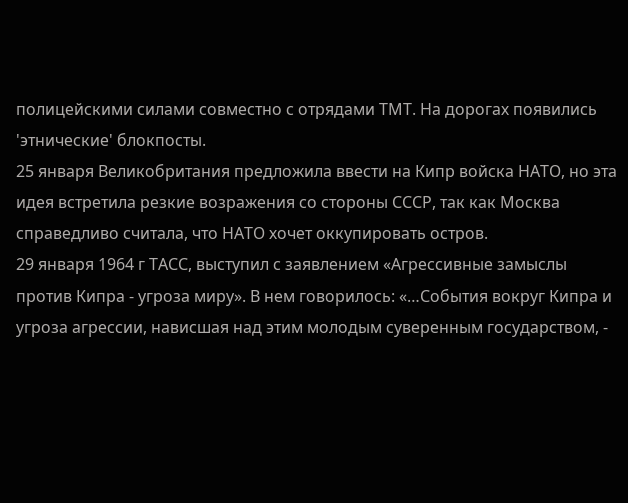полицейскими силами совместно с отрядами ТМТ. На дорогах появились 'этнические' блокпосты.
25 января Великобритания предложила ввести на Кипр войска НАТО, но эта идея встретила резкие возражения со стороны СССР, так как Москва справедливо считала, что НАТО хочет оккупировать остров.
29 января 1964 г ТАСС, выступил с заявлением «Агрессивные замыслы против Кипра - угроза миру». В нем говорилось: «…События вокруг Кипра и угроза агрессии, нависшая над этим молодым суверенным государством, -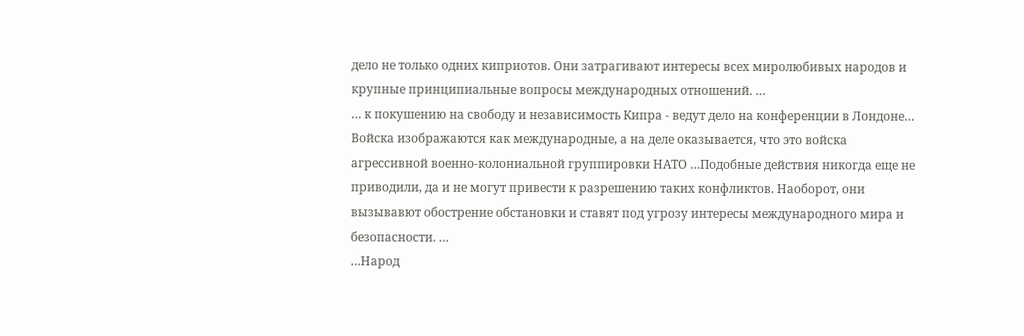дело не только одних киприотов. Они затрагивают интересы всех миролюбивых народов и крупные принципиальные вопросы международных отношений. …
… к покушению на свободу и независимость Кипра - ведут дело на конференции в Лондоне… Войска изображаются как международные, а на деле оказывается, что это войска агрессивной военно-колониальной группировки НАТО …Подобные действия никогда еще не приводили, да и не могут привести к разрешению таких конфликтов. Наоборот, они вызывавют обострение обстановки и ставят под угрозу интересы международного мира и безопасности. …
…Народ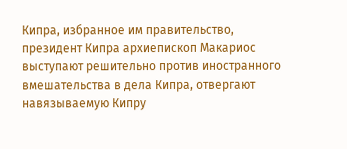Кипра, избранное им правительство, президент Кипра архиепископ Макариос выступают решительно против иностранного вмешательства в дела Кипра, отвергают навязываемую Кипру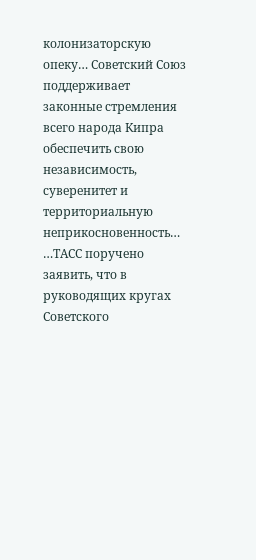колонизаторскую опеку… Советский Союз поддерживает законные стремления всего народа Кипра обеспечить свою независимость, суверенитет и территориальную неприкосновенность…
…ТАСС поручено заявить, что в руководящих кругах Советского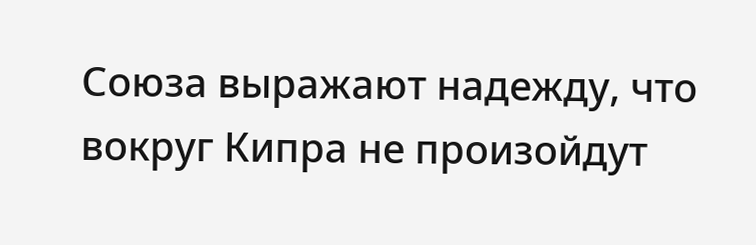Союза выражают надежду, что вокруг Кипра не произойдут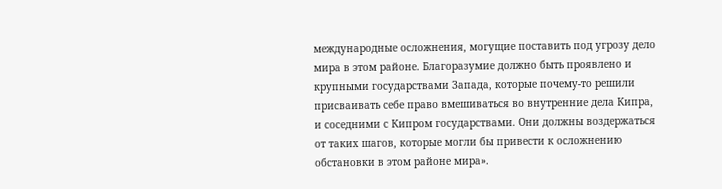международные осложнения, могущие поставить под угрозу дело мира в этом районе. Благоразумие должно быть проявлено и крупными государствами Запада, которые почему-то решили присваивать себе право вмешиваться во внутренние дела Кипра, и соседними с Кипром государствами. Они должны воздержаться от таких шагов, которые могли бы привести к осложнению обстановки в этом районе мира».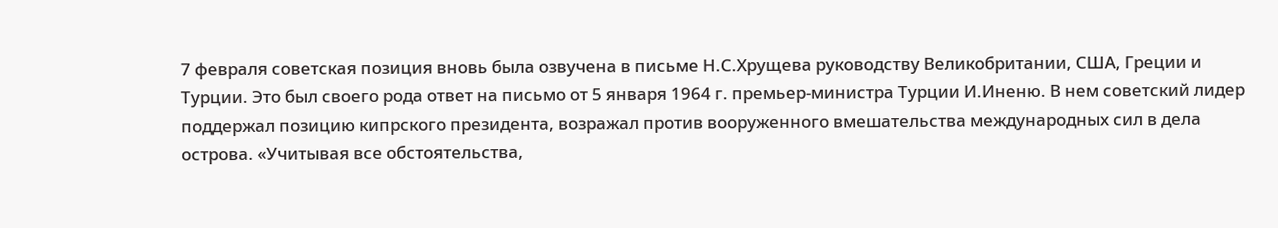7 февраля советская позиция вновь была озвучена в письме Н.С.Хрущева руководству Великобритании, США, Греции и Турции. Это был своего рода ответ на письмо от 5 января 1964 г. премьер-министра Турции И.Иненю. В нем советский лидер поддержал позицию кипрского президента, возражал против вооруженного вмешательства международных сил в дела острова. «Учитывая все обстоятельства,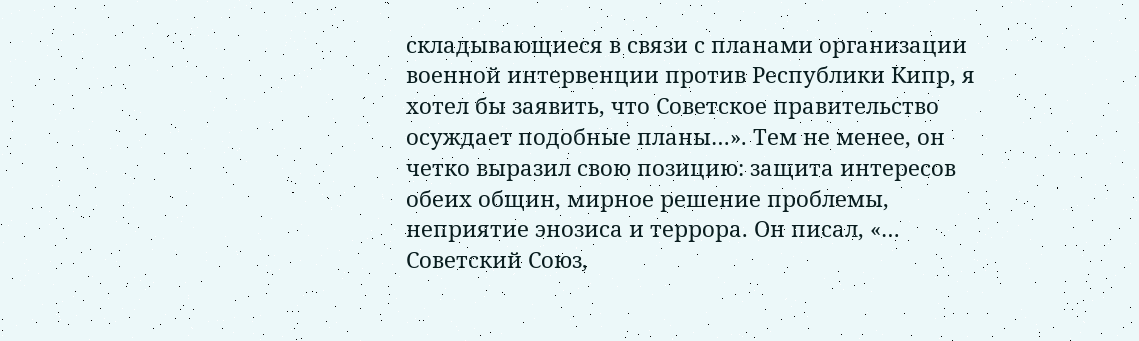складывающиеся в связи с планами организации военной интервенции против Республики Кипр, я хотел бы заявить, что Советское правительство осуждает подобные планы…». Тем не менее, он четко выразил свою позицию: защита интересов обеих общин, мирное решение проблемы, неприятие энозиса и террора. Он писал, «… Советский Союз,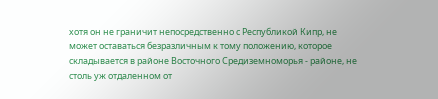хотя он не граничит непосредственно с Республикой Кипр, не может оставаться безразличным к тому положению, которое складывается в районе Восточного Средиземноморья - районе, не столь уж отдаленном от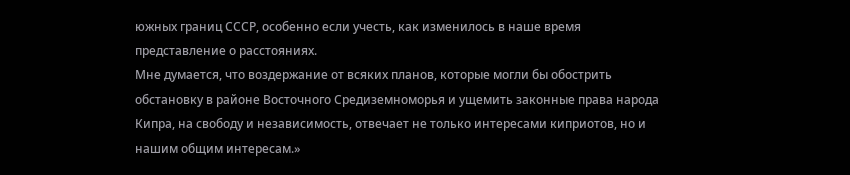южных границ СССР, особенно если учесть, как изменилось в наше время представление о расстояниях.
Мне думается, что воздержание от всяких планов, которые могли бы обострить обстановку в районе Восточного Средиземноморья и ущемить законные права народа Кипра, на свободу и независимость, отвечает не только интересами киприотов, но и нашим общим интересам.»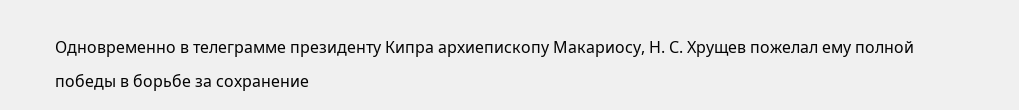Одновременно в телеграмме президенту Кипра архиепископу Макариосу, Н. С. Хрущев пожелал ему полной победы в борьбе за сохранение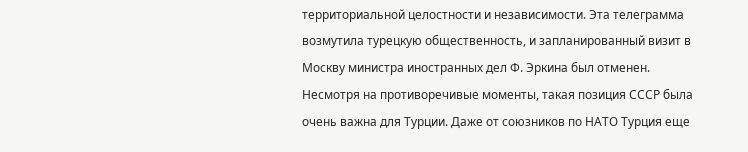территориальной целостности и независимости. Эта телеграмма возмутила турецкую общественность, и запланированный визит в Москву министра иностранных дел Ф. Эркина был отменен.
Несмотря на противоречивые моменты, такая позиция СССР была очень важна для Турции. Даже от союзников по НАТО Турция еще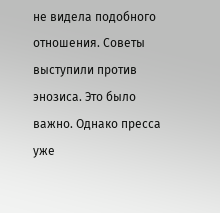не видела подобного отношения. Советы выступили против энозиса. Это было важно. Однако пресса уже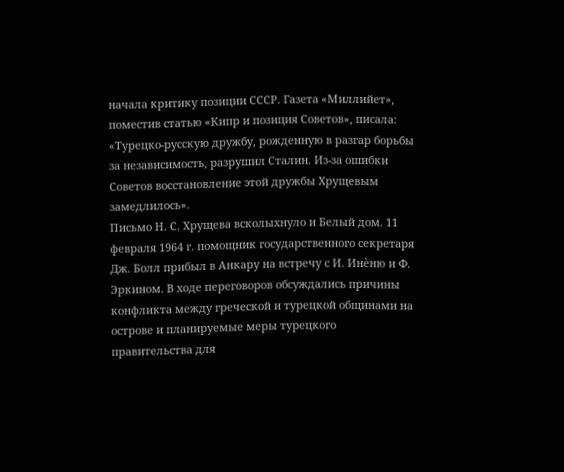начала критику позиции СССР. Газета «Миллийет», поместив статью «Кипр и позиция Советов», писала: «Турецко-русскую дружбу, рожденную в разгар борьбы за независимость, разрушил Сталин. Из-за ошибки Советов восстановление этой дружбы Хрущевым замедлилось».
Письмо Н. С. Хрущева всколыхнуло и Белый дом. 11 февраля 1964 г. помощник государственного секретаря Дж. Болл прибыл в Анкару на встречу с И. Инѐню и Ф. Эркином. В ходе переговоров обсуждались причины конфликта между греческой и турецкой общинами на острове и планируемые меры турецкого правительства для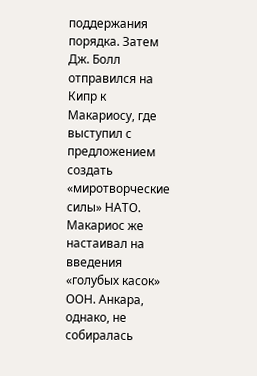поддержания порядка. Затем Дж. Болл отправился на Кипр к Макариосу, где выступил с предложением создать «миротворческие силы» НАТО. Макариос же настаивал на введения «голубых касок» ООН. Анкара, однако, не собиралась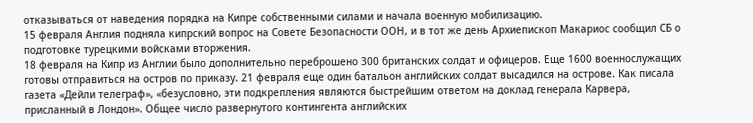отказываться от наведения порядка на Кипре собственными силами и начала военную мобилизацию.
15 февраля Англия подняла кипрский вопрос на Совете Безопасности ООН, и в тот же день Архиепископ Макариос сообщил СБ о подготовке турецкими войсками вторжения.
18 февраля на Кипр из Англии было дополнительно переброшено 300 британских солдат и офицеров. Еще 1600 военнослужащих готовы отправиться на остров по приказу. 21 февраля еще один батальон английских солдат высадился на острове. Как писала газета «Дейли телеграф», «безусловно, эти подкрепления являются быстрейшим ответом на доклад генерала Карвера, присланный в Лондон». Общее число развернутого контингента английских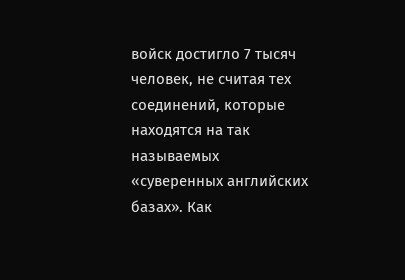войск достигло 7 тысяч человек, не считая тех соединений, которые находятся на так называемых «суверенных английских базах». Как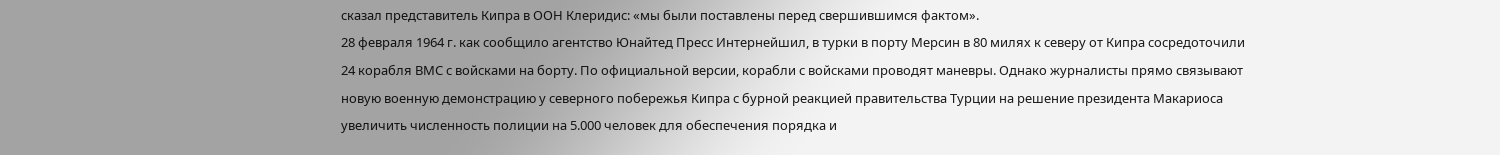сказал представитель Кипра в ООН Клеридис: «мы были поставлены перед свершившимся фактом».
28 февраля 1964 г. как сообщило агентство Юнайтед Пресс Интернейшил, в турки в порту Мерсин в 80 милях к северу от Кипра сосредоточили 24 корабля ВМС с войсками на борту. По официальной версии, корабли с войсками проводят маневры. Однако журналисты прямо связывают новую военную демонстрацию у северного побережья Кипра с бурной реакцией правительства Турции на решение президента Макариоса увеличить численность полиции на 5.000 человек для обеспечения порядка и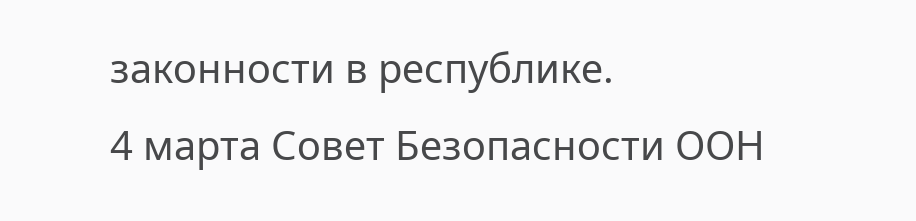законности в республике.
4 марта Совет Безопасности ООН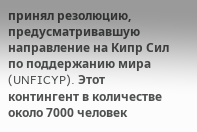принял резолюцию, предусматривавшую направление на Кипр Сил по поддержанию мира (UNFICYP). Этот контингент в количестве около 7000 человек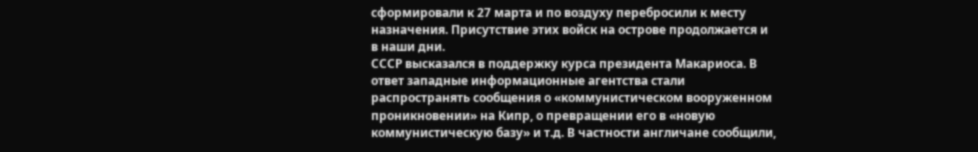сформировали к 27 марта и по воздуху перебросили к месту назначения. Присутствие этих войск на острове продолжается и в наши дни.
СССР высказался в поддержку курса президента Макариоса. В ответ западные информационные агентства стали распространять сообщения о «коммунистическом вооруженном проникновении» на Кипр, о превращении его в «новую коммунистическую базу» и т.д. В частности англичане сообщили,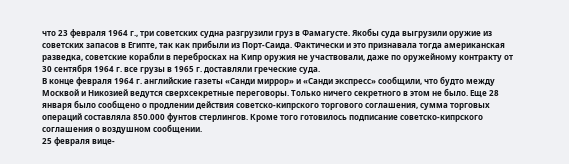что 23 февраля 1964 г., три советских судна разгрузили груз в Фамагусте. Якобы суда выгрузили оружие из советских запасов в Египте, так как прибыли из Порт-Саида. Фактически и это признавала тогда американская разведка, советские корабли в перебросках на Кипр оружия не участвовали, даже по оружейному контракту от 30 сентября 1964 г. все грузы в 1965 г. доставляли греческие суда.
В конце февраля 1964 г. английские газеты «Санди миррор» и «Санди экспресс» сообщили, что будто между Москвой и Никозией ведутся сверхсекретные переговоры. Только ничего секретного в этом не было. Еще 28 января было сообщено о продлении действия советско-кипрского торгового соглашения, сумма торговых операций составляла 850.000 фунтов стерлингов. Кроме того готовилось подписание советско-кипрского соглашения о воздушном сообщении.
25 февраля вице-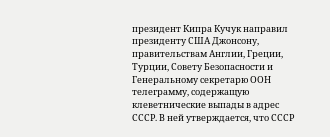президент Кипра Кучук направил президенту США Джонсону, правительствам Англии, Греции, Турции, Совету Безопасности и Генеральному секретарю ООН телеграмму, содержащую клеветнические выпады в адрес СССР. В ней утверждается, что СССР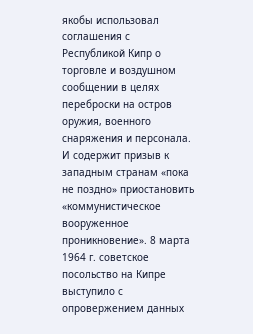якобы использовал соглашения с Республикой Кипр о торговле и воздушном сообщении в целях переброски на остров оружия, военного снаряжения и персонала. И содержит призыв к западным странам «пока не поздно» приостановить «коммунистическое вооруженное проникновение». 8 марта 1964 г. советское посольство на Кипре выступило с опровержением данных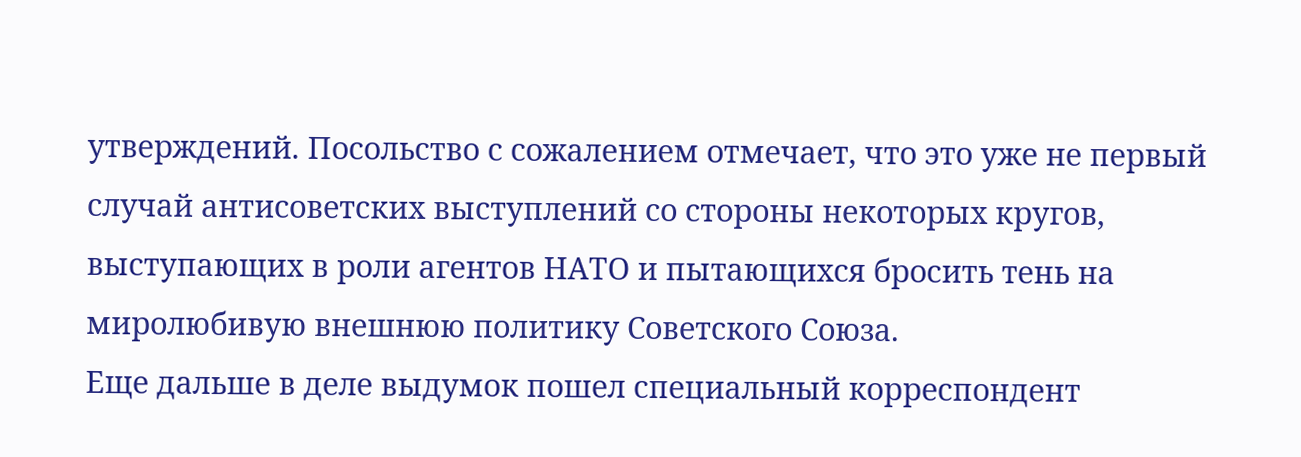утверждений. Посольство с сожалением отмечает, что это уже не первый случай антисоветских выступлений со стороны некоторых кругов, выступающих в роли агентов НАТО и пытающихся бросить тень на миролюбивую внешнюю политику Советского Союза.
Еще дальше в деле выдумок пошел специальный корреспондент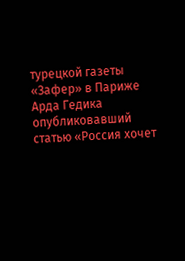турецкой газеты «Зафер» в Париже Арда Гедика опубликовавший статью «Россия хочет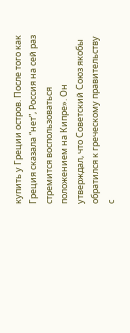купить у Греции остров. После того как Греция сказала “нет”, Россия на сей раз стремится воспользоваться положением на Кипре». Он утверждал, что Советский Союз якобы обратился к греческому правительству с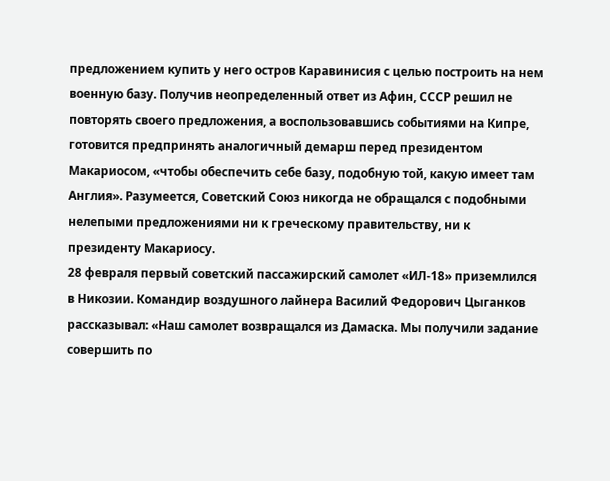предложением купить у него остров Каравинисия с целью построить на нем военную базу. Получив неопределенный ответ из Афин, СССР решил не повторять своего предложения, а воспользовавшись событиями на Кипре, готовится предпринять аналогичный демарш перед президентом Макариосом, «чтобы обеспечить себе базу, подобную той, какую имеет там Англия». Разумеется, Советский Союз никогда не обращался с подобными нелепыми предложениями ни к греческому правительству, ни к президенту Макариосу.
28 февраля первый советский пассажирский самолет «ИЛ-18» приземлился в Никозии. Командир воздушного лайнера Василий Федорович Цыганков рассказывал: «Наш самолет возвращался из Дамаска. Мы получили задание совершить по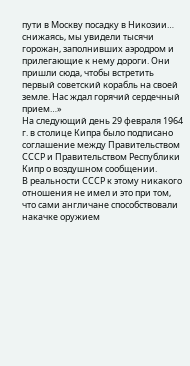пути в Москву посадку в Никозии… снижаясь, мы увидели тысячи горожан, заполнивших аэродром и прилегающие к нему дороги. Они пришли сюда, чтобы встретить первый советский корабль на своей земле. Нас ждал горячий сердечный прием…»
На следующий день 29 февраля 1964 г. в столице Кипра было подписано соглашение между Правительством СССР и Правительством Республики Кипр о воздушном сообщении.
В реальности СССР к этому никакого отношения не имел и это при том, что сами англичане способствовали накачке оружием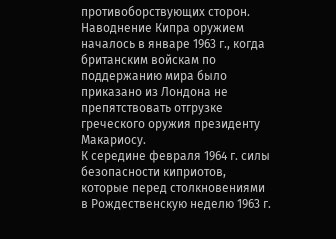противоборствующих сторон. Наводнение Кипра оружием началось в январе 1963 г., когда британским войскам по поддержанию мира было приказано из Лондона не препятствовать отгрузке греческого оружия президенту Макариосу.
К середине февраля 1964 г. силы безопасности киприотов, которые перед столкновениями в Рождественскую неделю 1963 г.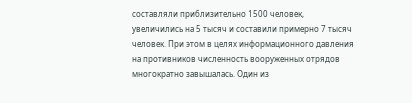составляли приблизительно 1500 человек, увеличились на 5 тысяч и составили примерно 7 тысяч человек. При этом в целях информационного давления на противников численность вооруженных отрядов многократно завышалась. Один из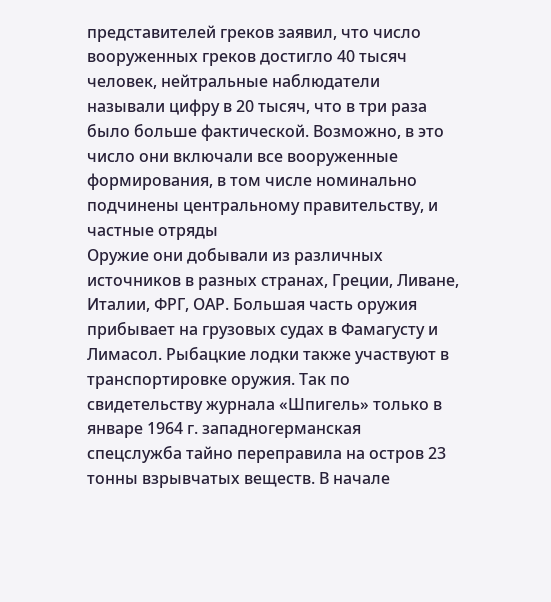представителей греков заявил, что число вооруженных греков достигло 40 тысяч человек, нейтральные наблюдатели называли цифру в 20 тысяч, что в три раза было больше фактической. Возможно, в это число они включали все вооруженные формирования, в том числе номинально подчинены центральному правительству, и частные отряды
Оружие они добывали из различных источников в разных странах, Греции, Ливане, Италии, ФРГ, ОАР. Большая часть оружия прибывает на грузовых судах в Фамагусту и Лимасол. Рыбацкие лодки также участвуют в транспортировке оружия. Так по свидетельству журнала «Шпигель» только в январе 1964 г. западногерманская спецслужба тайно переправила на остров 23 тонны взрывчатых веществ. В начале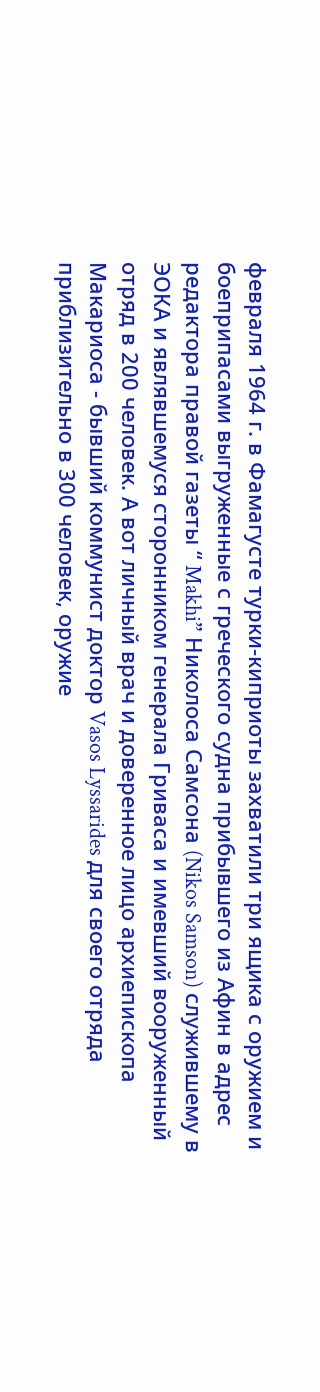февраля 1964 г. в Фамагусте турки-киприоты захватили три ящика с оружием и боеприпасами выгруженные с греческого судна прибывшего из Афин в адрес редактора правой газеты “ Makhi” Николоса Самсона (Nikos Samson) служившему в ЭОКА и являвшемуся сторонником генерала Гриваса и имевший вооруженный отряд в 200 человек. А вот личный врач и доверенное лицо архиепископа Макариоса - бывший коммунист доктор Vasos Lyssarides для своего отряда приблизительно в 300 человек, оружие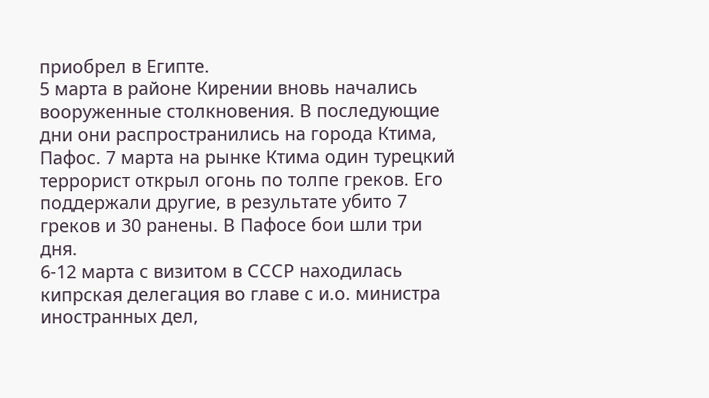приобрел в Египте.
5 марта в районе Кирении вновь начались вооруженные столкновения. В последующие дни они распространились на города Ктима, Пафос. 7 марта на рынке Ктима один турецкий террорист открыл огонь по толпе греков. Его поддержали другие, в результате убито 7 греков и 30 ранены. В Пафосе бои шли три дня.
6-12 марта с визитом в СССР находилась кипрская делегация во главе с и.о. министра иностранных дел,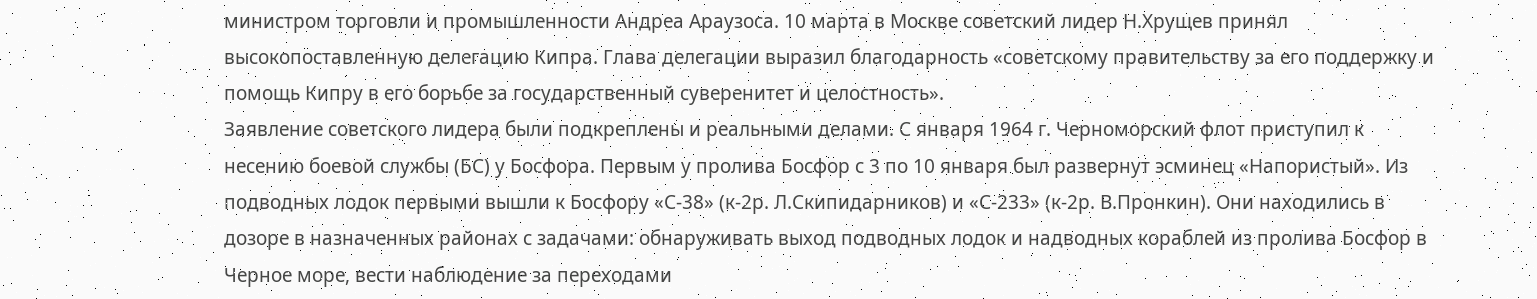министром торговли и промышленности Андреа Араузоса. 10 марта в Москве советский лидер Н.Хрущев принял высокопоставленную делегацию Кипра. Глава делегации выразил благодарность «советскому правительству за его поддержку и помощь Кипру в его борьбе за государственный суверенитет и целостность».
Заявление советского лидера были подкреплены и реальными делами. С января 1964 г. Черноморский флот приступил к несению боевой службы (БС) у Босфора. Первым у пролива Босфор с 3 по 10 января был развернут эсминец «Напористый». Из подводных лодок первыми вышли к Босфору «С-38» (к-2р. Л.Скипидарников) и «С-233» (к-2р. В.Пронкин). Они находились в дозоре в назначенных районах с задачами: обнаруживать выход подводных лодок и надводных кораблей из пролива Босфор в Черное море, вести наблюдение за переходами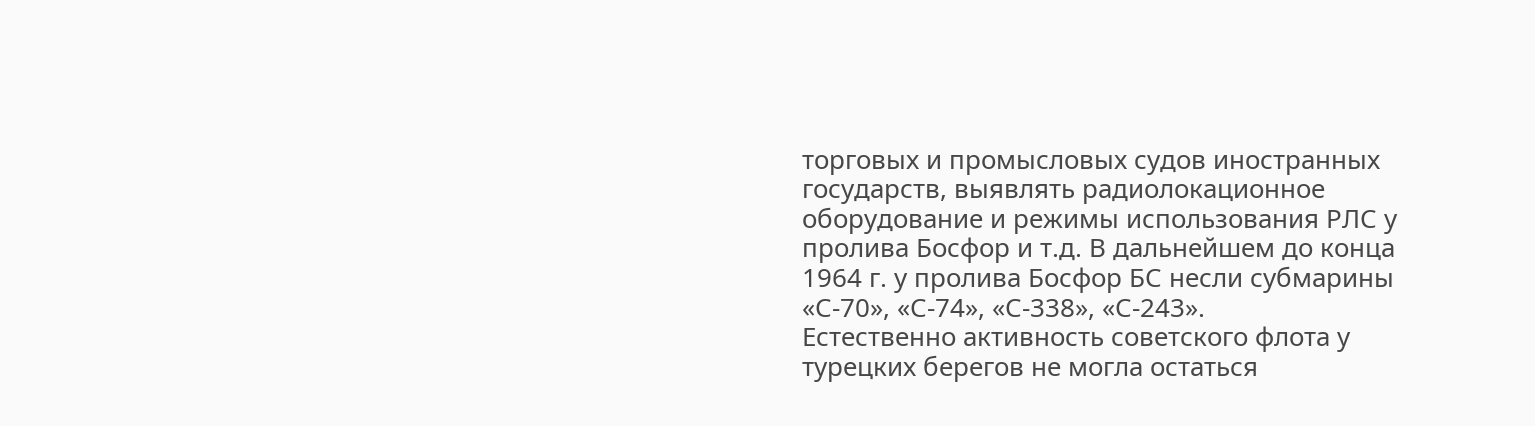торговых и промысловых судов иностранных государств, выявлять радиолокационное оборудование и режимы использования РЛС у пролива Босфор и т.д. В дальнейшем до конца 1964 г. у пролива Босфор БС несли субмарины «С-70», «С-74», «С-338», «С-243».
Естественно активность советского флота у турецких берегов не могла остаться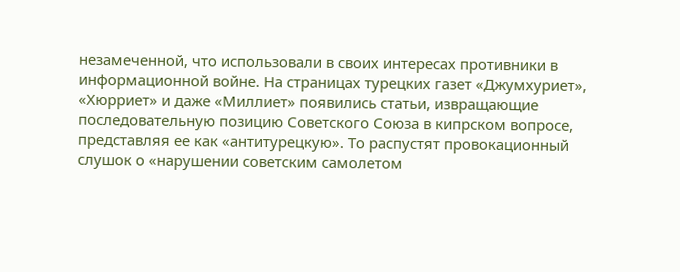незамеченной, что использовали в своих интересах противники в информационной войне. На страницах турецких газет «Джумхуриет», «Хюрриет» и даже «Миллиет» появились статьи, извращающие последовательную позицию Советского Союза в кипрском вопросе, представляя ее как «антитурецкую». То распустят провокационный слушок о «нарушении советским самолетом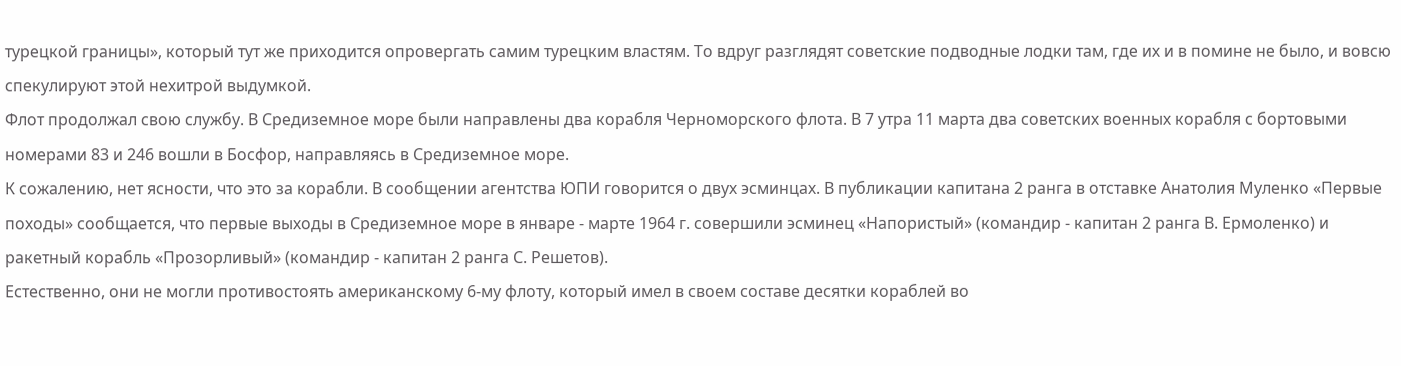турецкой границы», который тут же приходится опровергать самим турецким властям. То вдруг разглядят советские подводные лодки там, где их и в помине не было, и вовсю спекулируют этой нехитрой выдумкой.
Флот продолжал свою службу. В Средиземное море были направлены два корабля Черноморского флота. В 7 утра 11 марта два советских военных корабля с бортовыми номерами 83 и 246 вошли в Босфор, направляясь в Средиземное море.
К сожалению, нет ясности, что это за корабли. В сообщении агентства ЮПИ говорится о двух эсминцах. В публикации капитана 2 ранга в отставке Анатолия Муленко «Первые походы» сообщается, что первые выходы в Средиземное море в январе - марте 1964 г. совершили эсминец «Напористый» (командир - капитан 2 ранга В. Ермоленко) и ракетный корабль «Прозорливый» (командир - капитан 2 ранга С. Решетов).
Естественно, они не могли противостоять американскому 6-му флоту, который имел в своем составе десятки кораблей во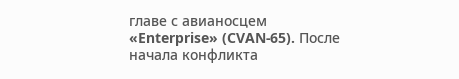главе с авианосцем «Enterprise» (CVAN-65). После начала конфликта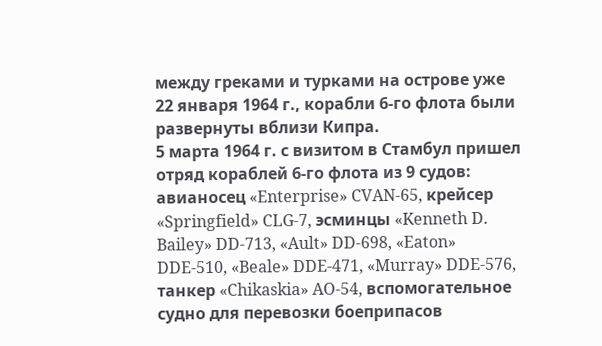между греками и турками на острове уже 22 января 1964 г., корабли 6-го флота были развернуты вблизи Кипра.
5 марта 1964 г. с визитом в Стамбул пришел отряд кораблей 6-го флота из 9 судов: авианосец «Enterprise» CVAN-65, крейсер «Springfield» CLG-7, эсминцы «Kenneth D. Bailey» DD-713, «Ault» DD-698, «Eaton» DDE-510, «Beale» DDE-471, «Murray» DDE-576, танкер «Chikaskia» AO-54, вспомогательное судно для перевозки боеприпасов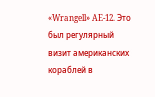«Wrangell» AE-12. Это был регулярный визит американских кораблей в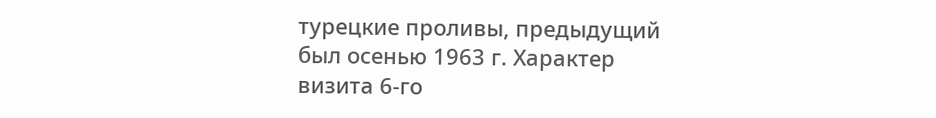турецкие проливы, предыдущий был осенью 1963 г. Характер визита 6-го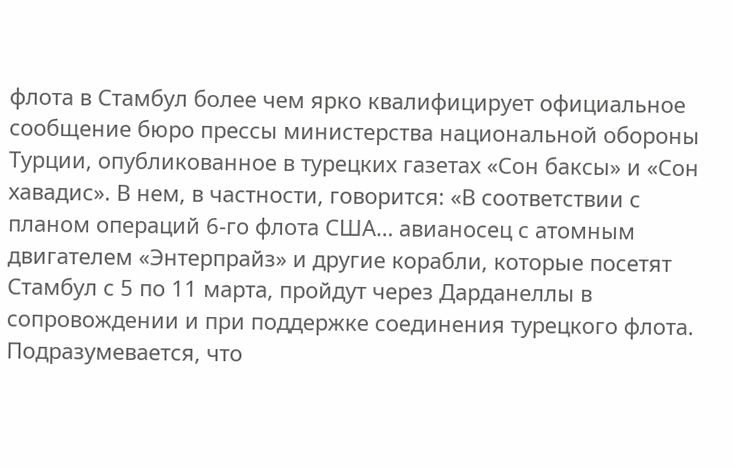флота в Стамбул более чем ярко квалифицирует официальное сообщение бюро прессы министерства национальной обороны Турции, опубликованное в турецких газетах «Сон баксы» и «Сон хавадис». В нем, в частности, говорится: «В соответствии с планом операций 6-го флота США… авианосец с атомным двигателем «Энтерпрайз» и другие корабли, которые посетят Стамбул с 5 по 11 марта, пройдут через Дарданеллы в сопровождении и при поддержке соединения турецкого флота. Подразумевается, что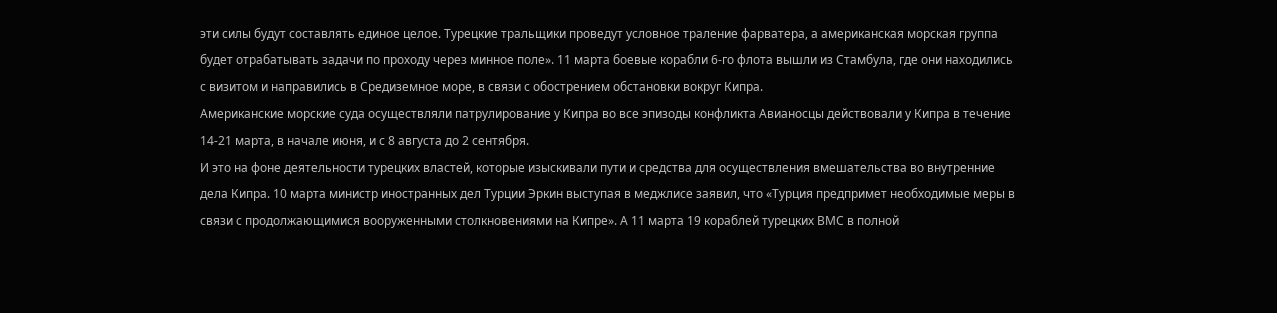эти силы будут составлять единое целое. Турецкие тральщики проведут условное траление фарватера, а американская морская группа будет отрабатывать задачи по проходу через минное поле». 11 марта боевые корабли 6-го флота вышли из Стамбула, где они находились с визитом и направились в Средиземное море, в связи с обострением обстановки вокруг Кипра.
Американские морские суда осуществляли патрулирование у Кипра во все эпизоды конфликта Авианосцы действовали у Кипра в течение 14-21 марта, в начале июня, и с 8 августа до 2 сентября.
И это на фоне деятельности турецких властей, которые изыскивали пути и средства для осуществления вмешательства во внутренние дела Кипра. 10 марта министр иностранных дел Турции Эркин выступая в меджлисе заявил, что «Турция предпримет необходимые меры в связи с продолжающимися вооруженными столкновениями на Кипре». А 11 марта 19 кораблей турецких ВМС в полной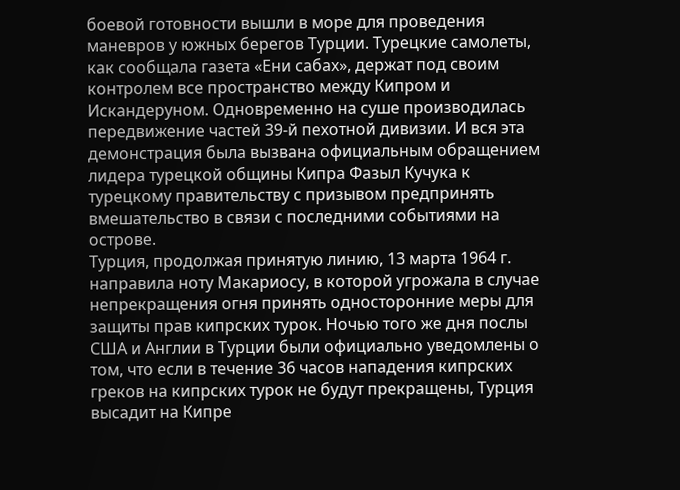боевой готовности вышли в море для проведения маневров у южных берегов Турции. Турецкие самолеты, как сообщала газета «Ени сабах», держат под своим контролем все пространство между Кипром и Искандеруном. Одновременно на суше производилась передвижение частей 39-й пехотной дивизии. И вся эта демонстрация была вызвана официальным обращением лидера турецкой общины Кипра Фазыл Кучука к турецкому правительству с призывом предпринять вмешательство в связи с последними событиями на острове.
Турция, продолжая принятую линию, 13 марта 1964 г. направила ноту Макариосу, в которой угрожала в случае непрекращения огня принять односторонние меры для защиты прав кипрских турок. Ночью того же дня послы США и Англии в Турции были официально уведомлены о том, что если в течение 36 часов нападения кипрских греков на кипрских турок не будут прекращены, Турция высадит на Кипре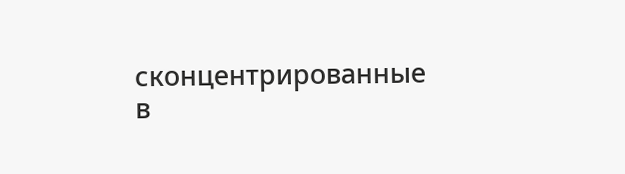сконцентрированные в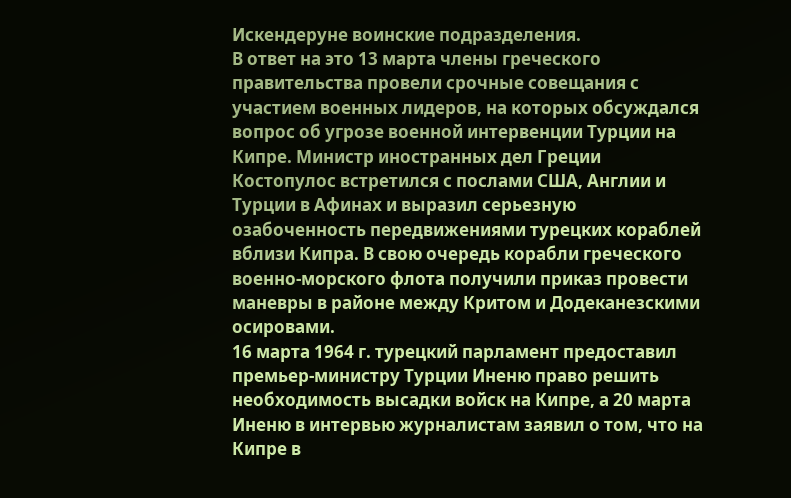Искендеруне воинские подразделения.
В ответ на это 13 марта члены греческого правительства провели срочные совещания с участием военных лидеров, на которых обсуждался вопрос об угрозе военной интервенции Турции на Кипре. Министр иностранных дел Греции Костопулос встретился с послами США, Англии и Турции в Афинах и выразил серьезную озабоченность передвижениями турецких кораблей вблизи Кипра. В свою очередь корабли греческого военно-морского флота получили приказ провести маневры в районе между Критом и Додеканезскими осировами.
16 марта 1964 г. турецкий парламент предоставил премьер-министру Турции Иненю право решить необходимость высадки войск на Кипре, а 20 марта Иненю в интервью журналистам заявил о том, что на Кипре в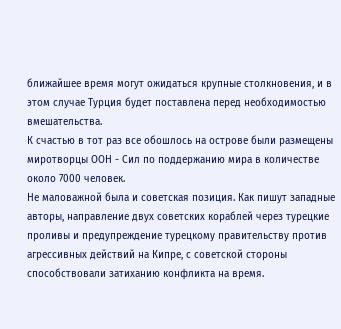ближайшее время могут ожидаться крупные столкновения, и в этом случае Турция будет поставлена перед необходимостью вмешательства.
К счастью в тот раз все обошлось на острове были размещены миротворцы ООН - Сил по поддержанию мира в количестве около 7000 человек.
Не маловажной была и советская позиция. Как пишут западные авторы, направление двух советских кораблей через турецкие проливы и предупреждение турецкому правительству против агрессивных действий на Кипре, с советской стороны способствовали затиханию конфликта на время.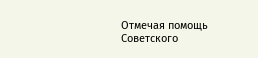Отмечая помощь Советского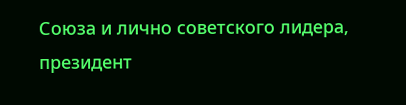Союза и лично советского лидера, президент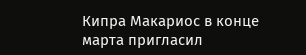Кипра Макариос в конце марта пригласил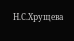Н.С.Хрущева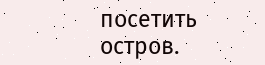посетить остров.